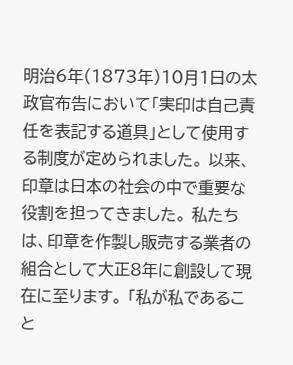明治6年(1873年)10月1日の太政官布告において「実印は自己責任を表記する道具」として使用する制度が定められました。 以来、印章は日本の社会の中で重要な役割を担ってきました。 私たちは、印章を作製し販売する業者の組合として大正8年に創設して現在に至ります。 「私が私であること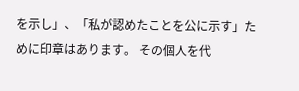を示し」、「私が認めたことを公に示す」ために印章はあります。 その個人を代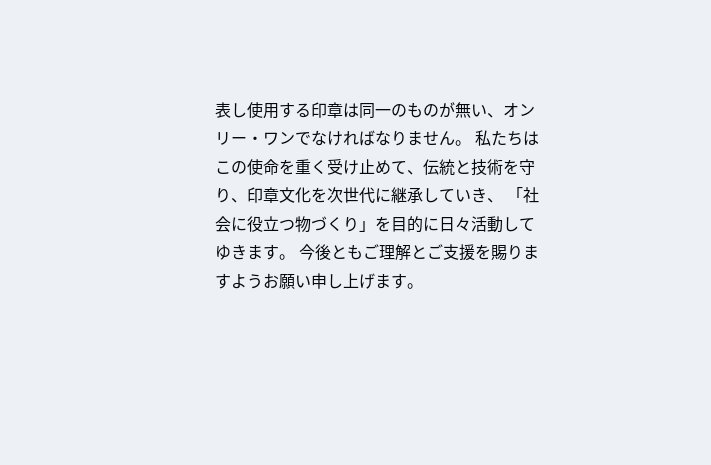表し使用する印章は同一のものが無い、オンリー・ワンでなければなりません。 私たちはこの使命を重く受け止めて、伝統と技術を守り、印章文化を次世代に継承していき、 「社会に役立つ物づくり」を目的に日々活動してゆきます。 今後ともご理解とご支援を賜りますようお願い申し上げます。